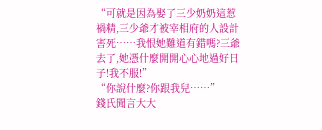“可就是因為娶了三少奶奶這惹禍精,三少爺才被宰相府的人設計害死……我恨她難道有錯嗎?三爺去了,她憑什麼開開心心地過好日子!我不服!”
“你說什麼?你跟我兒……”
錢氏聞言大大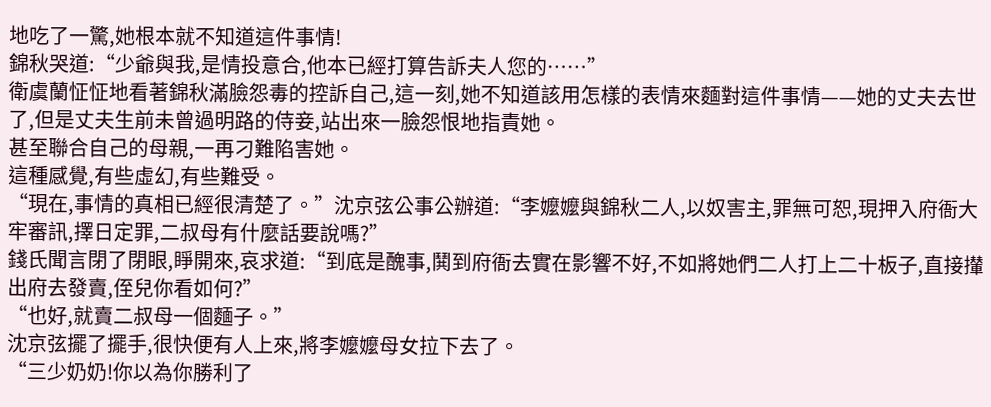地吃了一驚,她根本就不知道這件事情!
錦秋哭道:“少爺與我,是情投意合,他本已經打算告訴夫人您的……”
衛虞蘭怔怔地看著錦秋滿臉怨毒的控訴自己,這一刻,她不知道該用怎樣的表情來麵對這件事情——她的丈夫去世了,但是丈夫生前未曾過明路的侍妾,站出來一臉怨恨地指責她。
甚至聯合自己的母親,一再刁難陷害她。
這種感覺,有些虛幻,有些難受。
“現在,事情的真相已經很清楚了。”沈京弦公事公辦道:“李嬤嬤與錦秋二人,以奴害主,罪無可恕,現押入府衙大牢審訊,擇日定罪,二叔母有什麼話要說嗎?”
錢氏聞言閉了閉眼,睜開來,哀求道:“到底是醜事,鬨到府衙去實在影響不好,不如將她們二人打上二十板子,直接攆出府去發賣,侄兒你看如何?”
“也好,就賣二叔母一個麵子。”
沈京弦擺了擺手,很快便有人上來,將李嬤嬤母女拉下去了。
“三少奶奶!你以為你勝利了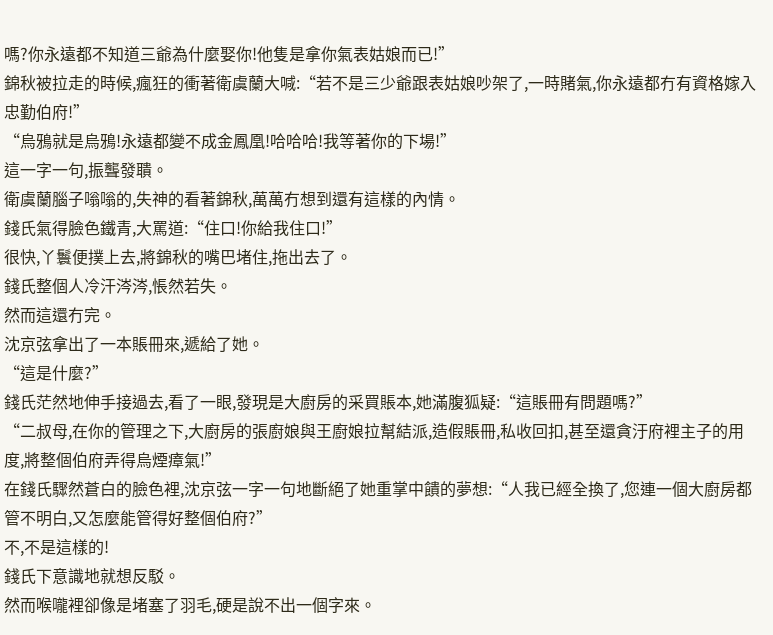嗎?你永遠都不知道三爺為什麼娶你!他隻是拿你氣表姑娘而已!”
錦秋被拉走的時候,瘋狂的衝著衛虞蘭大喊:“若不是三少爺跟表姑娘吵架了,一時賭氣,你永遠都冇有資格嫁入忠勤伯府!”
“烏鴉就是烏鴉!永遠都變不成金鳳凰!哈哈哈!我等著你的下場!”
這一字一句,振聾發聵。
衛虞蘭腦子嗡嗡的,失神的看著錦秋,萬萬冇想到還有這樣的內情。
錢氏氣得臉色鐵青,大罵道:“住口!你給我住口!”
很快,丫鬟便撲上去,將錦秋的嘴巴堵住,拖出去了。
錢氏整個人冷汗涔涔,悵然若失。
然而這還冇完。
沈京弦拿出了一本賬冊來,遞給了她。
“這是什麼?”
錢氏茫然地伸手接過去,看了一眼,發現是大廚房的采買賬本,她滿腹狐疑:“這賬冊有問題嗎?”
“二叔母,在你的管理之下,大廚房的張廚娘與王廚娘拉幫結派,造假賬冊,私收回扣,甚至還貪汙府裡主子的用度,將整個伯府弄得烏煙瘴氣!”
在錢氏驟然蒼白的臉色裡,沈京弦一字一句地斷絕了她重掌中饋的夢想:“人我已經全換了,您連一個大廚房都管不明白,又怎麼能管得好整個伯府?”
不,不是這樣的!
錢氏下意識地就想反駁。
然而喉嚨裡卻像是堵塞了羽毛,硬是說不出一個字來。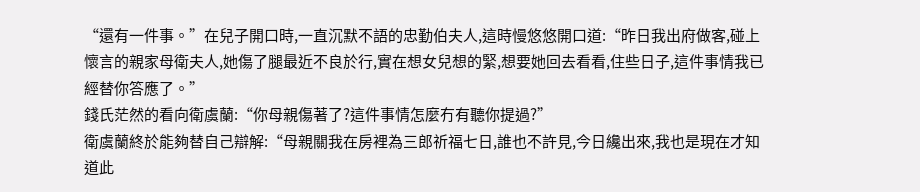“還有一件事。”在兒子開口時,一直沉默不語的忠勤伯夫人,這時慢悠悠開口道:“昨日我出府做客,碰上懷言的親家母衛夫人,她傷了腿最近不良於行,實在想女兒想的緊,想要她回去看看,住些日子,這件事情我已經替你答應了。”
錢氏茫然的看向衛虞蘭:“你母親傷著了?這件事情怎麼冇有聽你提過?”
衛虞蘭終於能夠替自己辯解:“母親關我在房裡為三郎祈福七日,誰也不許見,今日纔出來,我也是現在才知道此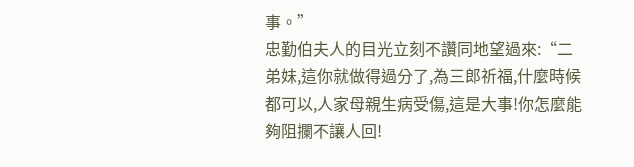事。”
忠勤伯夫人的目光立刻不讚同地望過來:“二弟妹,這你就做得過分了,為三郎祈福,什麼時候都可以,人家母親生病受傷,這是大事!你怎麼能夠阻攔不讓人回!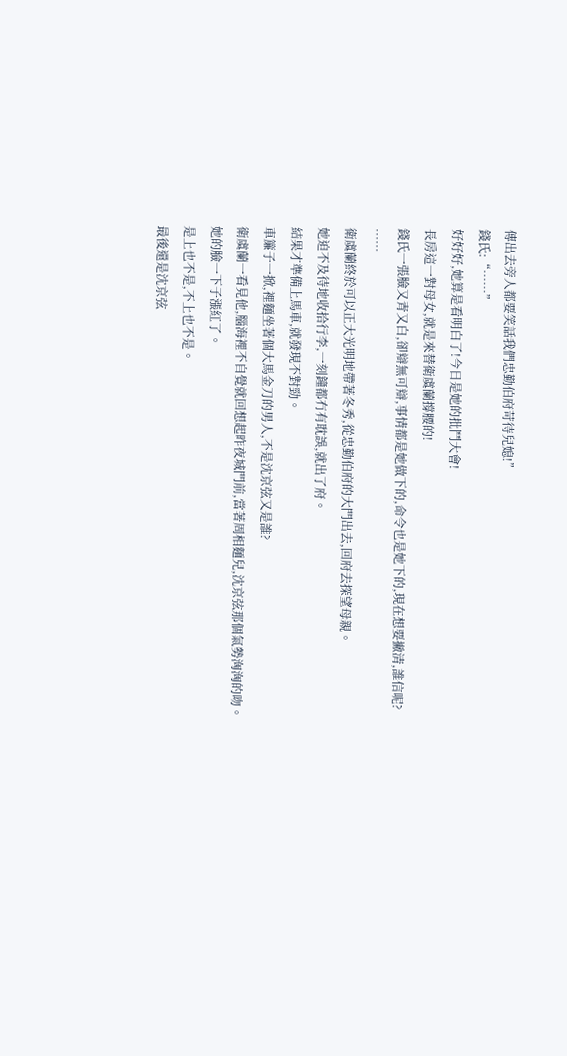傳出去旁人都要笑話我們忠勤伯府苛待兒媳!”
錢氏:“……”
好好好,她算是看明白了!今日是她的批鬥大會!
長房這一對母女,就是來替衛虞蘭撐腰的!
錢氏一張臉又青又白,卻辯無可辯,事情都是她做下的,命令也是她下的,現在想要撇清,誰信呢?
……
衛虞蘭終於可以正大光明地帶著冬秀,從忠勤伯府的大門出去,回府去探望母親。
她迫不及待地收拾行李,一刻鐘都冇有耽誤,就出了府。
結果才準備上馬車,就發現不對勁。
車簾子一掀,裡麵坐著個大馬金刀的男人,不是沈京弦又是誰?
衛虞蘭一看見他,腦海裡不自覺就回想起昨夜城門前,當著周相麵兒,沈京弦那個氣勢洶洶的吻。
她的臉一下子漲紅了。
是上也不是,不上也不是。
最後還是沈京弦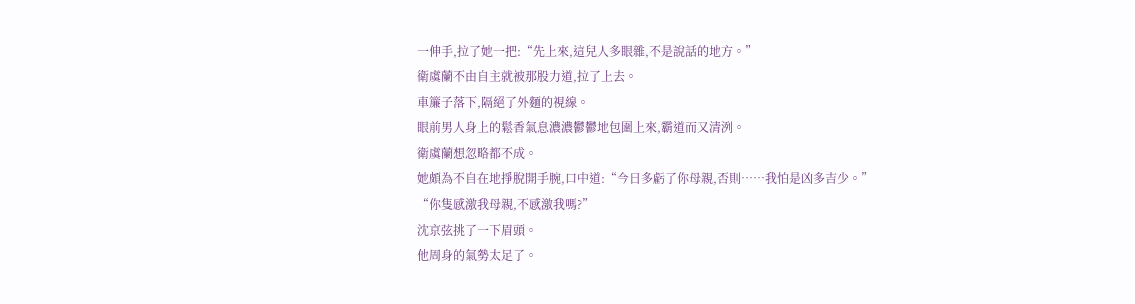一伸手,拉了她一把:“先上來,這兒人多眼雜,不是說話的地方。”
衛虞蘭不由自主就被那股力道,拉了上去。
車簾子落下,隔絕了外麵的視線。
眼前男人身上的鬆香氣息濃濃鬱鬱地包圍上來,霸道而又清洌。
衛虞蘭想忽略都不成。
她頗為不自在地掙脫開手腕,口中道:“今日多虧了你母親,否則……我怕是凶多吉少。”
“你隻感激我母親,不感激我嗎?”
沈京弦挑了一下眉頭。
他周身的氣勢太足了。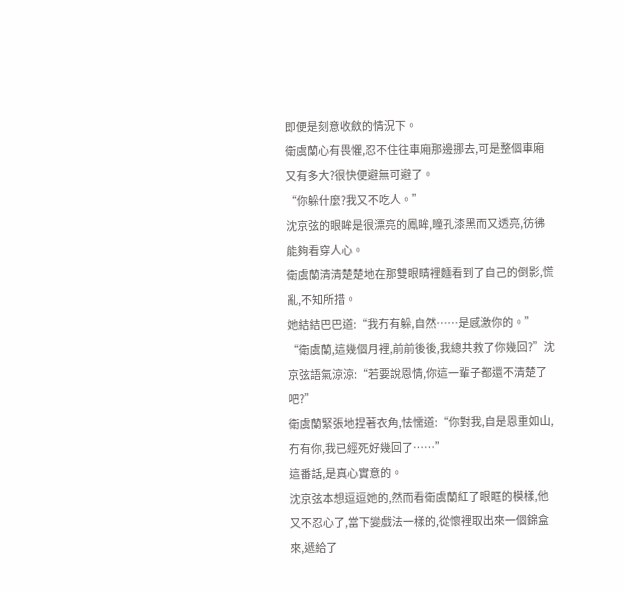即便是刻意收斂的情況下。
衛虞蘭心有畏懼,忍不住往車廂那邊挪去,可是整個車廂又有多大?很快便避無可避了。
“你躲什麼?我又不吃人。”
沈京弦的眼眸是很漂亮的鳳眸,瞳孔漆黑而又透亮,彷彿能夠看穿人心。
衛虞蘭清清楚楚地在那雙眼睛裡麵看到了自己的倒影,慌亂,不知所措。
她結結巴巴道:“我冇有躲,自然……是感激你的。”
“衛虞蘭,這幾個月裡,前前後後,我總共救了你幾回?”沈京弦語氣涼涼:“若要說恩情,你這一輩子都還不清楚了吧?”
衛虞蘭緊張地捏著衣角,怯懦道:“你對我,自是恩重如山,冇有你,我已經死好幾回了……”
這番話,是真心實意的。
沈京弦本想逗逗她的,然而看衛虞蘭紅了眼眶的模樣,他又不忍心了,當下變戲法一樣的,從懷裡取出來一個錦盒來,遞給了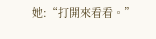她:“打開來看看。”